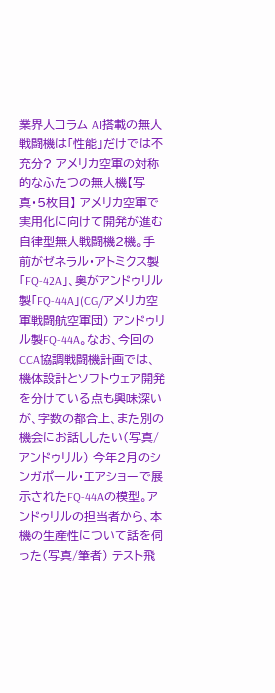業界人コラム AI搭載の無人戦闘機は「性能」だけでは不充分? アメリカ空軍の対称的なふたつの無人機【写真・5枚目】 アメリカ空軍で実用化に向けて開発が進む自律型無人戦闘機2機。手前がゼネラル・アトミクス製「FQ-42A」、奥がアンドゥリル製「FQ-44A」(CG/アメリカ空軍戦闘航空軍団) アンドゥリル製FQ-44A。なお、今回のCCA協調戦闘機計画では、機体設計とソフトウェア開発を分けている点も興味深いが、字数の都合上、また別の機会にお話ししたい(写真/アンドゥリル) 今年2月のシンガポール・エアショーで展示されたFQ-44Aの模型。アンドゥリルの担当者から、本機の生産性について話を伺った(写真/筆者) テスト飛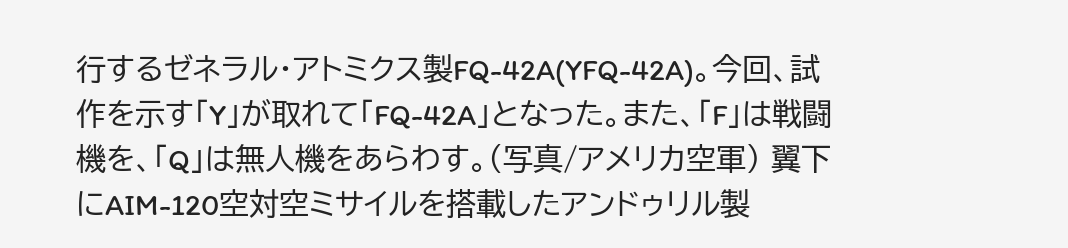行するゼネラル・アトミクス製FQ-42A(YFQ-42A)。今回、試作を示す「Y」が取れて「FQ-42A」となった。また、「F」は戦闘機を、「Q」は無人機をあらわす。(写真/アメリカ空軍) 翼下にAIM-120空対空ミサイルを搭載したアンドゥリル製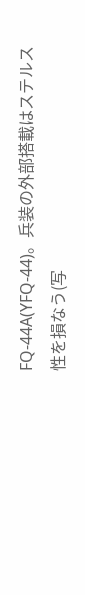FQ-44A(YFQ-44)。兵装の外部搭載はステルス性を損なう(写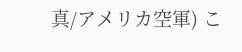真/アメリカ空軍) こ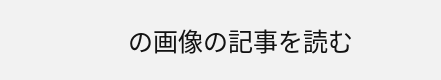の画像の記事を読む